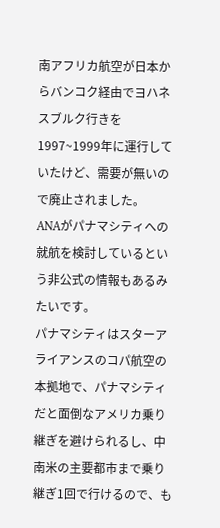南アフリカ航空が日本からバンコク経由でヨハネスブルク行きを1997~1999年に運行していたけど、需要が無いので廃止されました。
ANAがパナマシティへの就航を検討しているという非公式の情報もあるみたいです。
パナマシティはスターアライアンスのコパ航空の本拠地で、パナマシティだと面倒なアメリカ乗り継ぎを避けられるし、中南米の主要都市まで乗り継ぎ1回で行けるので、も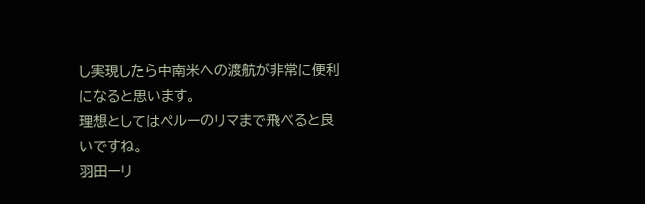し実現したら中南米への渡航が非常に便利になると思います。
理想としてはペルーのリマまで飛べると良いですね。
羽田ーリ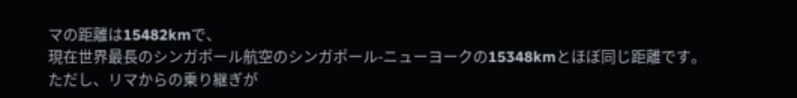マの距離は15482kmで、
現在世界最長のシンガポール航空のシンガポール-ニューヨークの15348kmとほぼ同じ距離です。
ただし、リマからの乗り継ぎが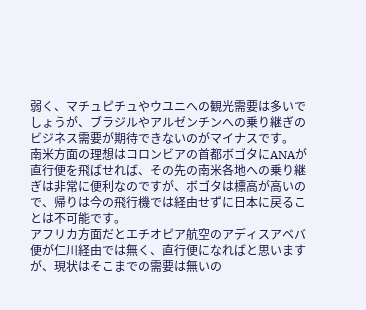弱く、マチュピチュやウユニへの観光需要は多いでしょうが、ブラジルやアルゼンチンへの乗り継ぎのビジネス需要が期待できないのがマイナスです。
南米方面の理想はコロンビアの首都ボゴタにANAが直行便を飛ばせれば、その先の南米各地への乗り継ぎは非常に便利なのですが、ボゴタは標高が高いので、帰りは今の飛行機では経由せずに日本に戻ることは不可能です。
アフリカ方面だとエチオピア航空のアディスアベバ便が仁川経由では無く、直行便になればと思いますが、現状はそこまでの需要は無いの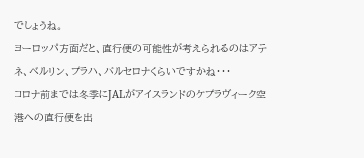でしょうね。
ヨーロッパ方面だと、直行便の可能性が考えられるのはアテネ、ベルリン、プラハ、バルセロナくらいですかね・・・
コロナ前までは冬季にJALがアイスランドのケプラヴィーク空港への直行便を出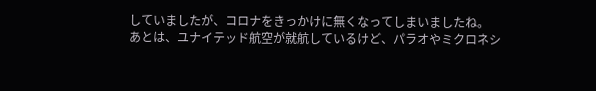していましたが、コロナをきっかけに無くなってしまいましたね。
あとは、ユナイテッド航空が就航しているけど、パラオやミクロネシ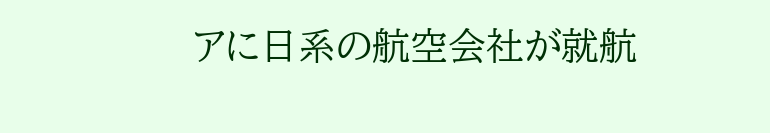アに日系の航空会社が就航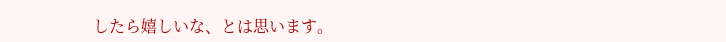したら嬉しいな、とは思います。